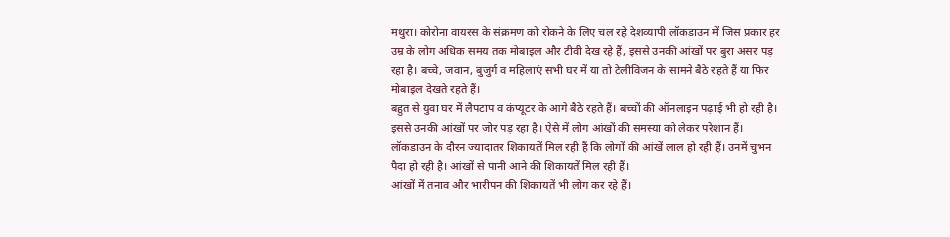मथुरा। कोरोना वायरस के संक्रमण को रोकने के लिए चल रहे देशव्यापी लॉकडाउन में जिस प्रकार हर उम्र के लोग अधिक समय तक मोबाइल और टीवी देख रहे हैं, इससे उनकी आंखों पर बुरा असर पड़ रहा है। बच्चे, जवान, बुजुर्ग व महिलाएं सभी घर में या तो टेलीविजन के सामने बैठे रहते हैं या फिर मोबाइल देखते रहते हैं।
बहुत से युवा घर में लैपटाप व कंप्यूटर के आगे बैठे रहते हैं। बच्चों की ऑनलाइन पढ़ाई भी हो रही है। इससे उनकी आंखों पर जोर पड़ रहा है। ऐसे में लोग आंखों की समस्या को लेकर परेशान हैं। लॉकडाउन के दौरन ज्यादातर शिकायतें मिल रही हैं कि लोगों की आंखें लाल हो रही हैं। उनमें चुभन पैदा हो रही है। आंखों से पानी आने की शिकायतें मिल रही हैं।
आंखों में तनाव और भारीपन की शिकायतें भी लोग कर रहे हैं।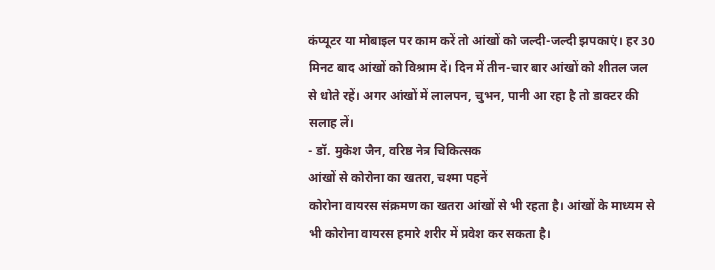कंप्यूटर या मोबाइल पर काम करें तो आंखों को जल्दी-जल्दी झपकाएं। हर 30 मिनट बाद आंखों को विश्राम दें। दिन में तीन-चार बार आंखों को शीतल जल से धोते रहें। अगर आंखों में लालपन, चुभन, पानी आ रहा है तो डाक्टर की सलाह लें।
- डॉ. मुकेश जैन, वरिष्ठ नेत्र चिकित्सक
आंखों से कोरोना का खतरा, चश्मा पहनें
कोरोना वायरस संक्रमण का खतरा आंखों से भी रहता है। आंखों के माध्यम से भी कोरोना वायरस हमारे शरीर में प्रवेश कर सकता है।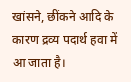खांसने, छींकने आदि के कारण द्रव्य पदार्थ हवा में आ जाता है।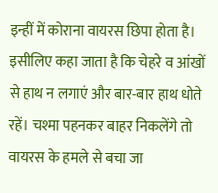इन्हीं में कोराना वायरस छिपा होता है। इसीलिए कहा जाता है कि चेहरे व आंखों से हाथ न लगाएं और बार-बार हाथ धोते रहें। चश्मा पहनकर बाहर निकलेंगे तो वायरस के हमले से बचा जा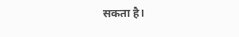सकता है।